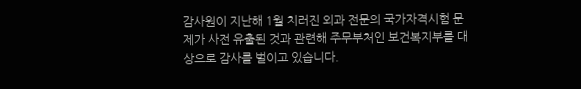감사원이 지난해 1월 치러진 외과 전문의 국가자격시험 문제가 사전 유출된 것과 관련해 주무부처인 보건복지부를 대상으로 감사를 벌이고 있습니다.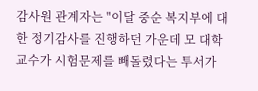감사원 관계자는 "이달 중순 복지부에 대한 정기감사를 진행하던 가운데 모 대학 교수가 시험문제를 빼돌렸다는 투서가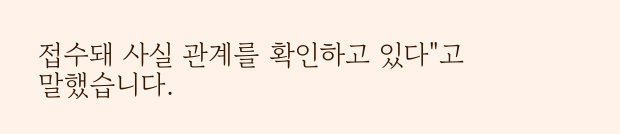접수돼 사실 관계를 확인하고 있다"고 말했습니다.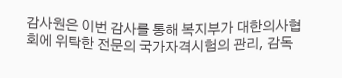감사원은 이번 감사를 통해 복지부가 대한의사협회에 위탁한 전문의 국가자격시험의 관리, 감독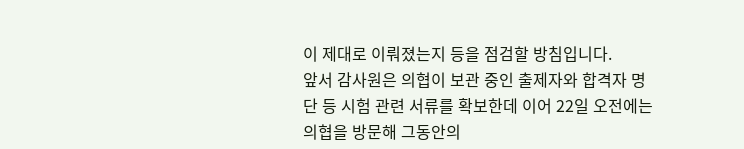이 제대로 이뤄졌는지 등을 점검할 방침입니다.
앞서 감사원은 의협이 보관 중인 출제자와 합격자 명단 등 시험 관련 서류를 확보한데 이어 22일 오전에는 의협을 방문해 그동안의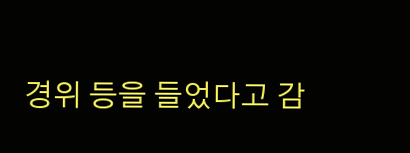경위 등을 들었다고 감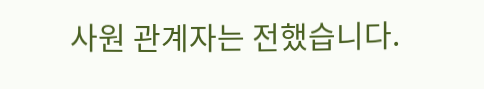사원 관계자는 전했습니다.